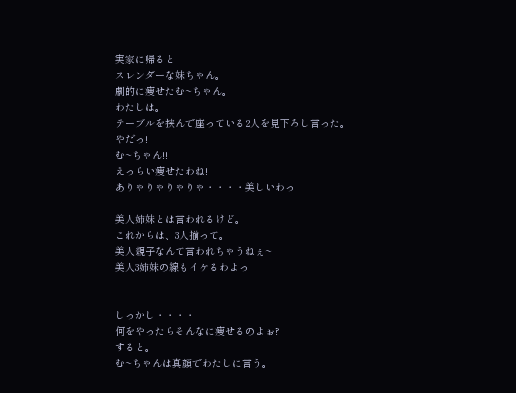実家に帰ると
スレンダーな妹ちゃん。
劇的に痩せたむ~ちゃん。
わたしは。
テーブルを挟んで座っている2人を見下ろし言った。
やだっ!
む~ちゃん!!
えっらい痩せたわね!
ありゃりゃりゃりゃ・・・・美しいわっ

美人姉妹とは言われるけど。
これからは、3人揃って。
美人親子なんて言われちゃうねぇ~
美人3姉妹の線もイケるわよっ


しっかし・・・・
何をやったらそんなに痩せるのよぉ?
すると。
む~ちゃんは真顔でわたしに言う。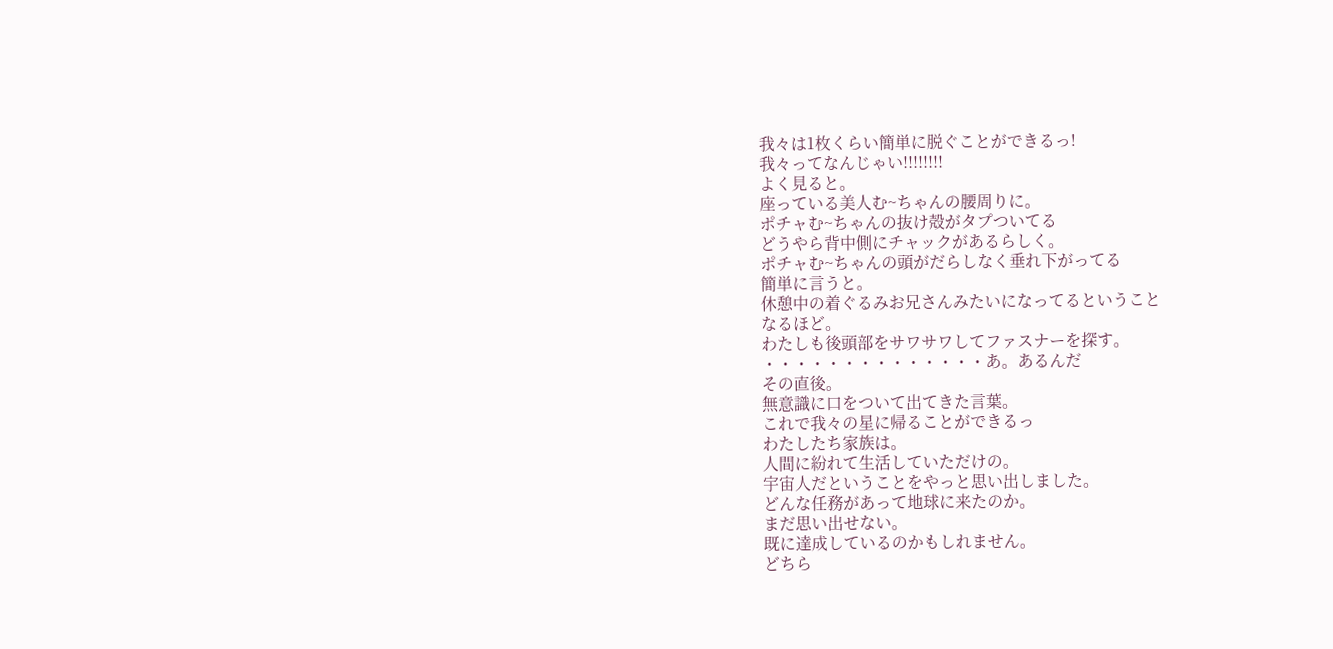我々は1枚くらい簡単に脱ぐことができるっ!
我々ってなんじゃい!!!!!!!!
よく見ると。
座っている美人む~ちゃんの腰周りに。
ポチャむ~ちゃんの抜け殻がタプついてる
どうやら背中側にチャックがあるらしく。
ポチャむ~ちゃんの頭がだらしなく垂れ下がってる
簡単に言うと。
休憩中の着ぐるみお兄さんみたいになってるということ
なるほど。
わたしも後頭部をサワサワしてファスナーを探す。
・・・・・・・・・・・・・・あ。あるんだ
その直後。
無意識に口をついて出てきた言葉。
これで我々の星に帰ることができるっ
わたしたち家族は。
人間に紛れて生活していただけの。
宇宙人だということをやっと思い出しました。
どんな任務があって地球に来たのか。
まだ思い出せない。
既に達成しているのかもしれません。
どちら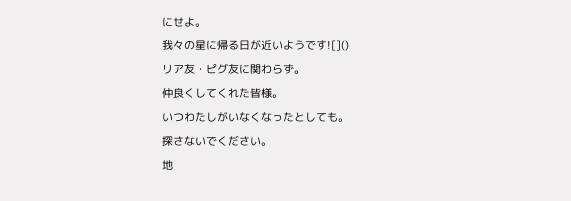にせよ。
我々の星に帰る日が近いようです![]()
リア友・ピグ友に関わらず。
仲良くしてくれた皆様。
いつわたしがいなくなったとしても。
探さないでください。
地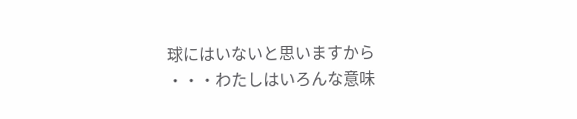球にはいないと思いますから
・・・わたしはいろんな意味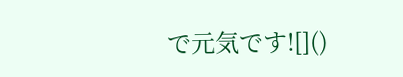で元気です![]()